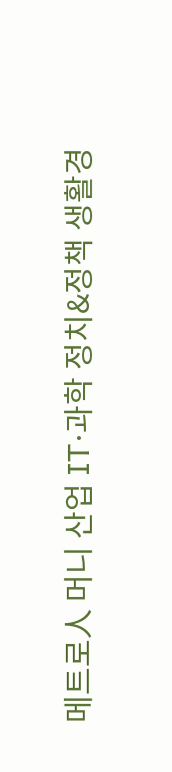메트로人 머니 산업 IT·과학 정치&정책 생활경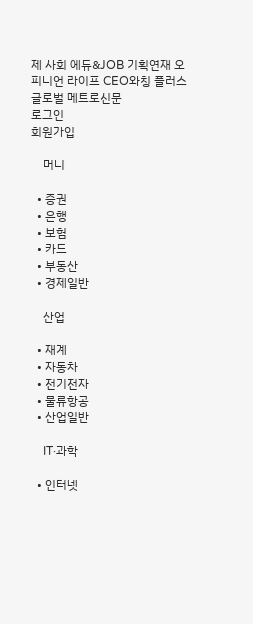제 사회 에듀&JOB 기획연재 오피니언 라이프 CEO와칭 플러스
글로벌 메트로신문
로그인
회원가입

    머니

  • 증권
  • 은행
  • 보험
  • 카드
  • 부동산
  • 경제일반

    산업

  • 재계
  • 자동차
  • 전기전자
  • 물류항공
  • 산업일반

    IT·과학

  • 인터넷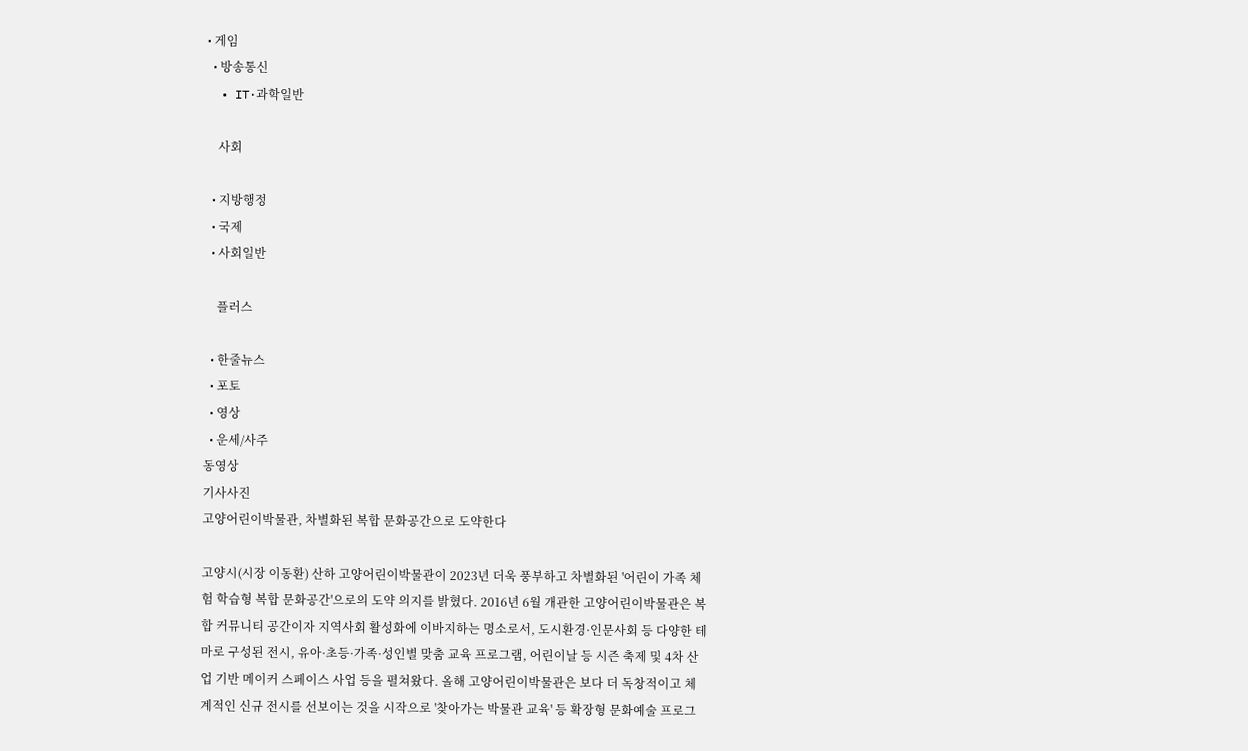• 게임
  • 방송통신
  • IT·과학일반

    사회

  • 지방행정
  • 국제
  • 사회일반

    플러스

  • 한줄뉴스
  • 포토
  • 영상
  • 운세/사주
동영상
기사사진
고양어린이박물관, 차별화된 복합 문화공간으로 도약한다

고양시(시장 이동환) 산하 고양어린이박물관이 2023년 더욱 풍부하고 차별화된 '어린이 가족 체험 학습형 복합 문화공간'으로의 도약 의지를 밝혔다. 2016년 6월 개관한 고양어린이박물관은 복합 커뮤니티 공간이자 지역사회 활성화에 이바지하는 명소로서, 도시환경·인문사회 등 다양한 테마로 구성된 전시, 유아·초등·가족·성인별 맞춤 교육 프로그램, 어린이날 등 시즌 축제 및 4차 산업 기반 메이커 스페이스 사업 등을 펼쳐왔다. 올해 고양어린이박물관은 보다 더 독창적이고 체계적인 신규 전시를 선보이는 것을 시작으로 '찾아가는 박물관 교육' 등 확장형 문화예술 프로그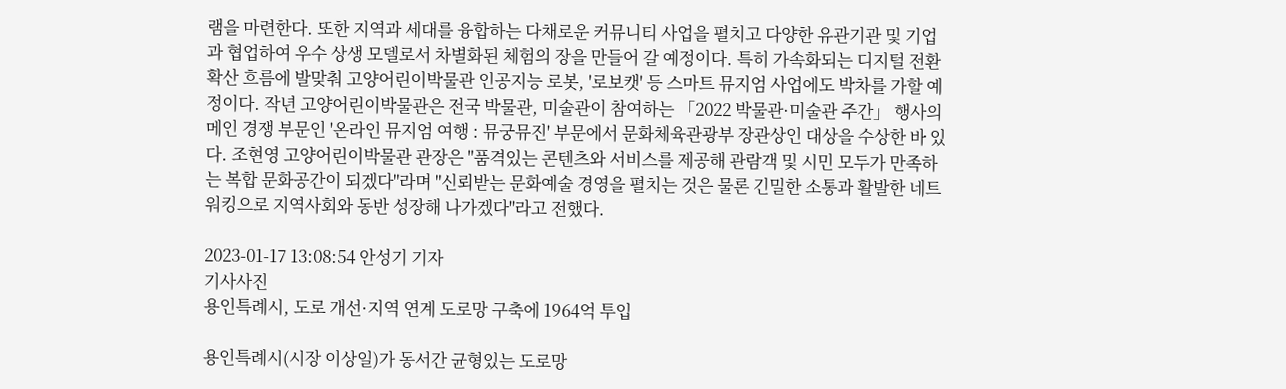램을 마련한다. 또한 지역과 세대를 융합하는 다채로운 커뮤니티 사업을 펼치고 다양한 유관기관 및 기업과 협업하여 우수 상생 모델로서 차별화된 체험의 장을 만들어 갈 예정이다. 특히 가속화되는 디지털 전환 확산 흐름에 발맞춰 고양어린이박물관 인공지능 로봇, '로보캣' 등 스마트 뮤지엄 사업에도 박차를 가할 예정이다. 작년 고양어린이박물관은 전국 박물관, 미술관이 참여하는 「2022 박물관·미술관 주간」 행사의 메인 경쟁 부문인 '온라인 뮤지엄 여행 : 뮤궁뮤진' 부문에서 문화체육관광부 장관상인 대상을 수상한 바 있다. 조현영 고양어린이박물관 관장은 "품격있는 콘텐츠와 서비스를 제공해 관람객 및 시민 모두가 만족하는 복합 문화공간이 되겠다"라며 "신뢰받는 문화예술 경영을 펼치는 것은 물론 긴밀한 소통과 활발한 네트워킹으로 지역사회와 동반 성장해 나가겠다"라고 전했다.

2023-01-17 13:08:54 안성기 기자
기사사진
용인특례시, 도로 개선·지역 연계 도로망 구축에 1964억 투입

용인특례시(시장 이상일)가 동서간 균형있는 도로망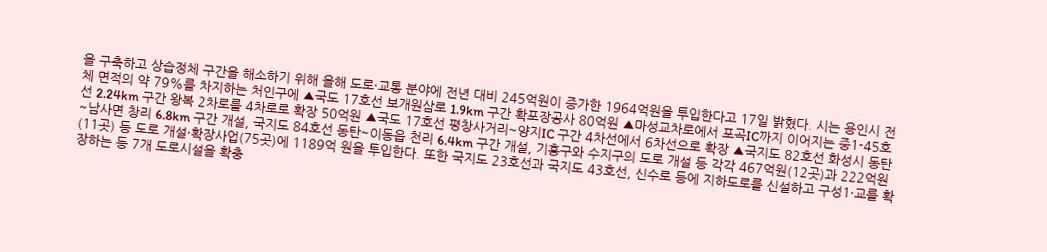을 구축하고 상습정체 구간을 해소하기 위해 올해 도로·교통 분야에 전년 대비 245억원이 증가한 1964억원을 투입한다고 17일 밝혔다. 시는 용인시 전체 면적의 약 79%를 차지하는 처인구에 ▲국도 17호선 보개원삼로 1.9km 구간 확포장공사 80억원 ▲마성교차로에서 포곡IC까지 이어지는 중1-45호선 2.24km 구간 왕복 2차로를 4차로로 확장 50억원 ▲국도 17호선 평창사거리~양지IC 구간 4차선에서 6차선으로 확장 ▲국지도 82호선 화성시 동탄~남사면 창리 6.8km 구간 개설, 국지도 84호선 동탄~이동읍 천리 6.4km 구간 개설, 기흥구와 수지구의 도로 개설 등 각각 467억원(12곳)과 222억원(11곳) 등 도로 개설·확장사업(75곳)에 1189억 원을 투입한다. 또한 국지도 23호선과 국지도 43호선, 신수로 등에 지하도로를 신설하고 구성1·교를 확장하는 등 7개 도로시설을 확충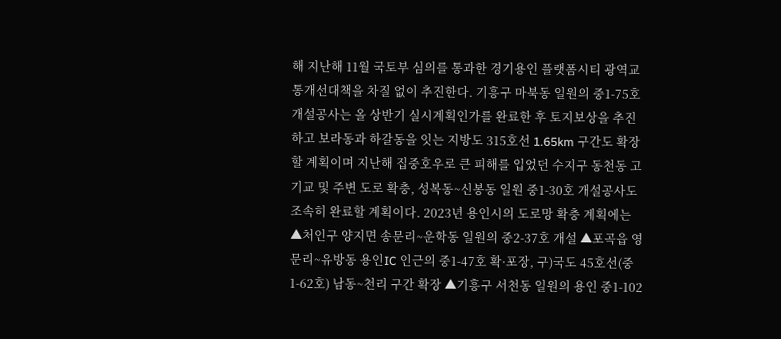해 지난해 11월 국토부 심의를 통과한 경기용인 플랫폼시티 광역교통개선대책을 차질 없이 추진한다. 기흥구 마북동 일원의 중1-75호 개설공사는 올 상반기 실시계획인가를 완료한 후 토지보상을 추진하고 보라동과 하갈동을 잇는 지방도 315호선 1.65km 구간도 확장할 계획이며 지난해 집중호우로 큰 피해를 입었던 수지구 동천동 고기교 및 주변 도로 확충, 성복동~신봉동 일원 중1-30호 개설공사도 조속히 완료할 계획이다. 2023년 용인시의 도로망 확충 계획에는 ▲처인구 양지면 송문리~운학동 일원의 중2-37호 개설 ▲포곡읍 영문리~유방동 용인IC 인근의 중1-47호 확·포장, 구)국도 45호선(중1-62호) 남동~천리 구간 확장 ▲기흥구 서천동 일원의 용인 중1-102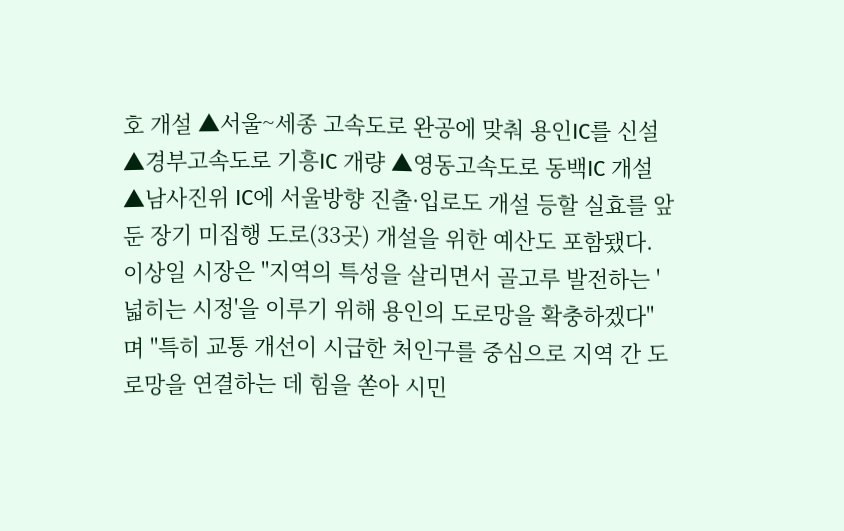호 개설 ▲서울~세종 고속도로 완공에 맞춰 용인IC를 신설 ▲경부고속도로 기흥IC 개량 ▲영동고속도로 동백IC 개설 ▲남사진위 IC에 서울방향 진출·입로도 개설 등할 실효를 앞둔 장기 미집행 도로(33곳) 개설을 위한 예산도 포함됐다. 이상일 시장은 "지역의 특성을 살리면서 골고루 발전하는 '넓히는 시정'을 이루기 위해 용인의 도로망을 확충하겠다"며 "특히 교통 개선이 시급한 처인구를 중심으로 지역 간 도로망을 연결하는 데 힘을 쏟아 시민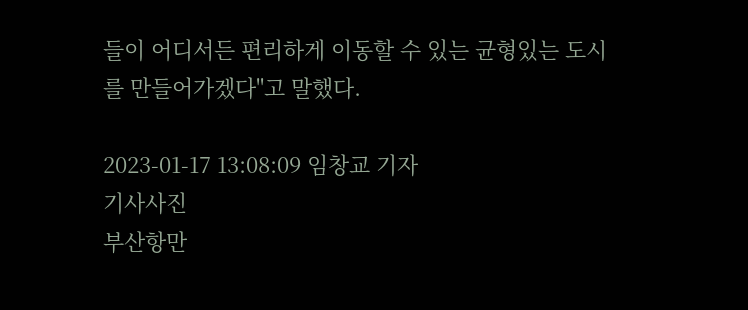들이 어디서든 편리하게 이동할 수 있는 균형있는 도시를 만들어가겠다"고 말했다.

2023-01-17 13:08:09 임창교 기자
기사사진
부산항만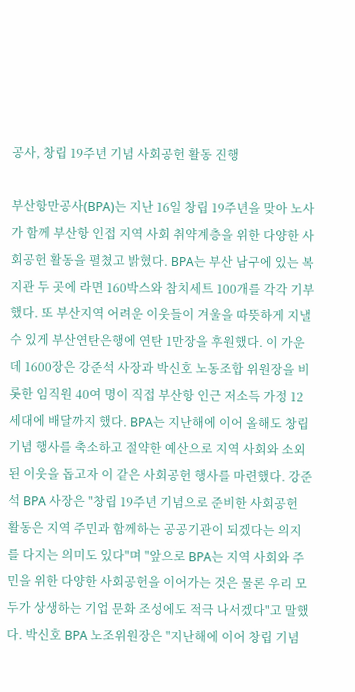공사, 창립 19주년 기념 사회공헌 활동 진행

부산항만공사(BPA)는 지난 16일 창립 19주년을 맞아 노사가 함께 부산항 인접 지역 사회 취약계층을 위한 다양한 사회공헌 활동을 펼쳤고 밝혔다. BPA는 부산 남구에 있는 복지관 두 곳에 라면 160박스와 참치세트 100개를 각각 기부했다. 또 부산지역 어려운 이웃들이 겨울을 따뜻하게 지낼 수 있게 부산연탄은행에 연탄 1만장을 후원했다. 이 가운데 1600장은 강준석 사장과 박신호 노동조합 위원장을 비롯한 임직원 40여 명이 직접 부산항 인근 저소득 가정 12세대에 배달까지 했다. BPA는 지난해에 이어 올해도 창립 기념 행사를 축소하고 절약한 예산으로 지역 사회와 소외된 이웃을 돕고자 이 같은 사회공헌 행사를 마련했다. 강준석 BPA 사장은 "창립 19주년 기념으로 준비한 사회공헌 활동은 지역 주민과 함께하는 공공기관이 되겠다는 의지를 다지는 의미도 있다"며 "앞으로 BPA는 지역 사회와 주민을 위한 다양한 사회공헌을 이어가는 것은 물론 우리 모두가 상생하는 기업 문화 조성에도 적극 나서겠다"고 말했다. 박신호 BPA 노조위원장은 "지난해에 이어 창립 기념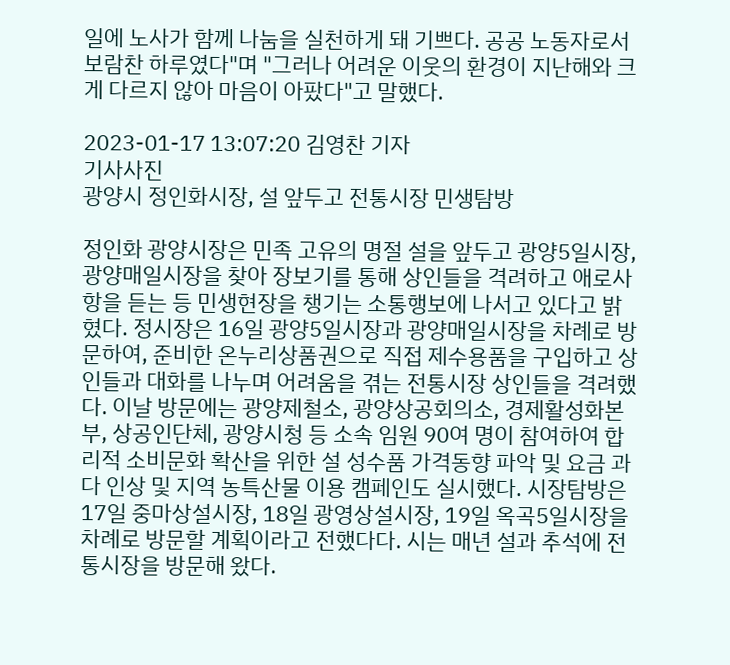일에 노사가 함께 나눔을 실천하게 돼 기쁘다. 공공 노동자로서 보람찬 하루였다"며 "그러나 어려운 이웃의 환경이 지난해와 크게 다르지 않아 마음이 아팠다"고 말했다.

2023-01-17 13:07:20 김영찬 기자
기사사진
광양시 정인화시장, 설 앞두고 전통시장 민생탐방

정인화 광양시장은 민족 고유의 명절 설을 앞두고 광양5일시장, 광양매일시장을 찾아 장보기를 통해 상인들을 격려하고 애로사항을 듣는 등 민생현장을 챙기는 소통행보에 나서고 있다고 밝혔다. 정시장은 16일 광양5일시장과 광양매일시장을 차례로 방문하여, 준비한 온누리상품권으로 직접 제수용품을 구입하고 상인들과 대화를 나누며 어려움을 겪는 전통시장 상인들을 격려했다. 이날 방문에는 광양제철소, 광양상공회의소, 경제활성화본부, 상공인단체, 광양시청 등 소속 임원 90여 명이 참여하여 합리적 소비문화 확산을 위한 설 성수품 가격동향 파악 및 요금 과다 인상 및 지역 농특산물 이용 캠페인도 실시했다. 시장탐방은 17일 중마상설시장, 18일 광영상설시장, 19일 옥곡5일시장을 차례로 방문할 계획이라고 전했다다. 시는 매년 설과 추석에 전통시장을 방문해 왔다.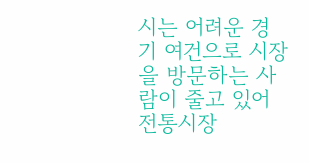시는 어려운 경기 여건으로 시장을 방문하는 사람이 줄고 있어 전통시장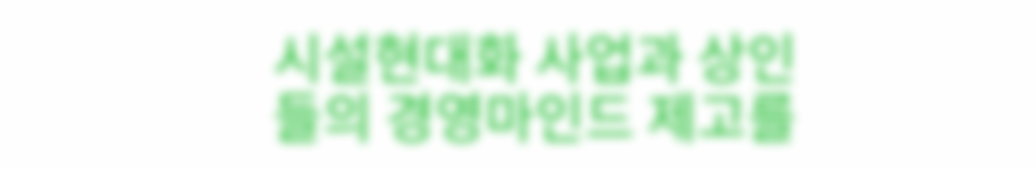시설현대화 사업과 상인들의 경영마인드 제고를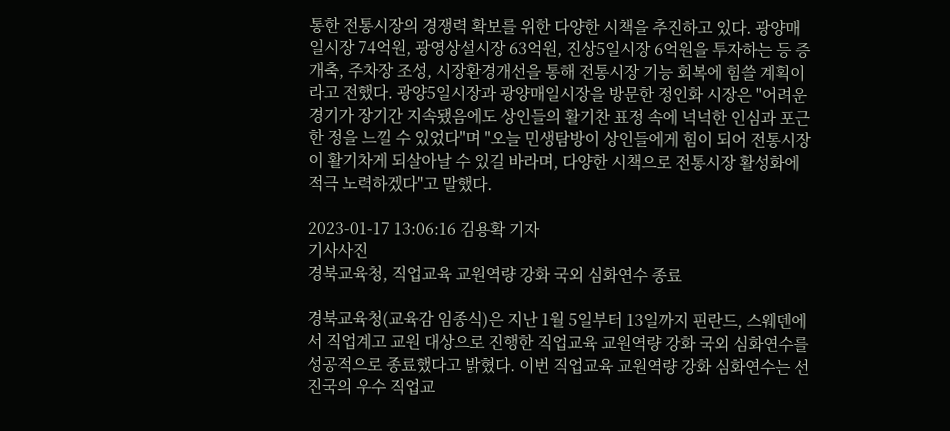통한 전통시장의 경쟁력 확보를 위한 다양한 시책을 추진하고 있다. 광양매일시장 74억원, 광영상설시장 63억원, 진상5일시장 6억원을 투자하는 등 증개축, 주차장 조성, 시장환경개선을 통해 전통시장 기능 회복에 힘쓸 계획이라고 전했다. 광양5일시장과 광양매일시장을 방문한 정인화 시장은 "어려운 경기가 장기간 지속됐음에도 상인들의 활기찬 표정 속에 넉넉한 인심과 포근한 정을 느낄 수 있었다"며 "오늘 민생탐방이 상인들에게 힘이 되어 전통시장이 활기차게 되살아날 수 있길 바라며, 다양한 시책으로 전통시장 활성화에 적극 노력하겠다"고 말했다.

2023-01-17 13:06:16 김용확 기자
기사사진
경북교육청, 직업교육 교원역량 강화 국외 심화연수 종료

경북교육청(교육감 임종식)은 지난 1월 5일부터 13일까지 핀란드, 스웨덴에서 직업계고 교원 대상으로 진행한 직업교육 교원역량 강화 국외 심화연수를 성공적으로 종료했다고 밝혔다. 이번 직업교육 교원역량 강화 심화연수는 선진국의 우수 직업교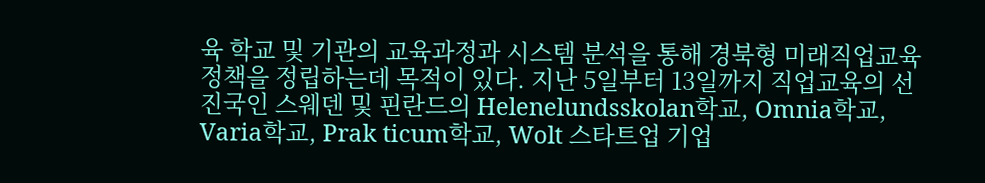육 학교 및 기관의 교육과정과 시스템 분석을 통해 경북형 미래직업교육 정책을 정립하는데 목적이 있다. 지난 5일부터 13일까지 직업교육의 선진국인 스웨덴 및 핀란드의 Helenelundsskolan학교, Omnia학교, Varia학교, Prak ticum학교, Wolt 스타트업 기업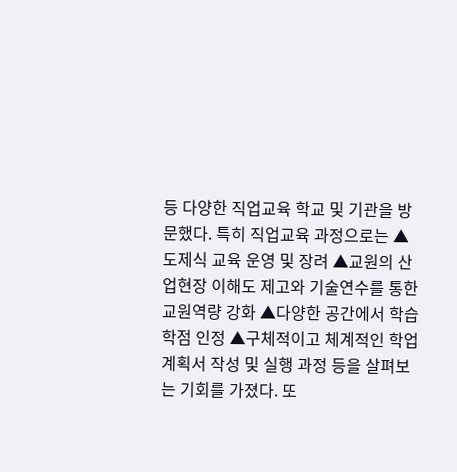등 다양한 직업교육 학교 및 기관을 방문했다. 특히 직업교육 과정으로는 ▲도제식 교육 운영 및 장려 ▲교원의 산업현장 이해도 제고와 기술연수를 통한 교원역량 강화 ▲다양한 공간에서 학습 학점 인정 ▲구체적이고 체계적인 학업계획서 작성 및 실행 과정 등을 살펴보는 기회를 가졌다. 또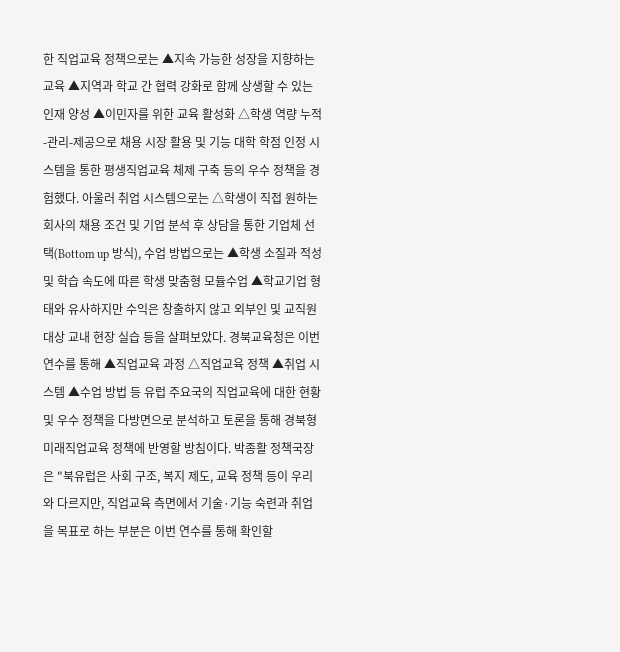한 직업교육 정책으로는 ▲지속 가능한 성장을 지향하는 교육 ▲지역과 학교 간 협력 강화로 함께 상생할 수 있는 인재 양성 ▲이민자를 위한 교육 활성화 △학생 역량 누적-관리-제공으로 채용 시장 활용 및 기능 대학 학점 인정 시스템을 통한 평생직업교육 체제 구축 등의 우수 정책을 경험했다. 아울러 취업 시스템으로는 △학생이 직접 원하는 회사의 채용 조건 및 기업 분석 후 상담을 통한 기업체 선택(Bottom up 방식), 수업 방법으로는 ▲학생 소질과 적성 및 학습 속도에 따른 학생 맞춤형 모듈수업 ▲학교기업 형태와 유사하지만 수익은 창출하지 않고 외부인 및 교직원 대상 교내 현장 실습 등을 살펴보았다. 경북교육청은 이번 연수를 통해 ▲직업교육 과정 △직업교육 정책 ▲취업 시스템 ▲수업 방법 등 유럽 주요국의 직업교육에 대한 현황 및 우수 정책을 다방면으로 분석하고 토론을 통해 경북형 미래직업교육 정책에 반영할 방침이다. 박종활 정책국장은 "북유럽은 사회 구조, 복지 제도, 교육 정책 등이 우리와 다르지만, 직업교육 측면에서 기술·기능 숙련과 취업을 목표로 하는 부분은 이번 연수를 통해 확인할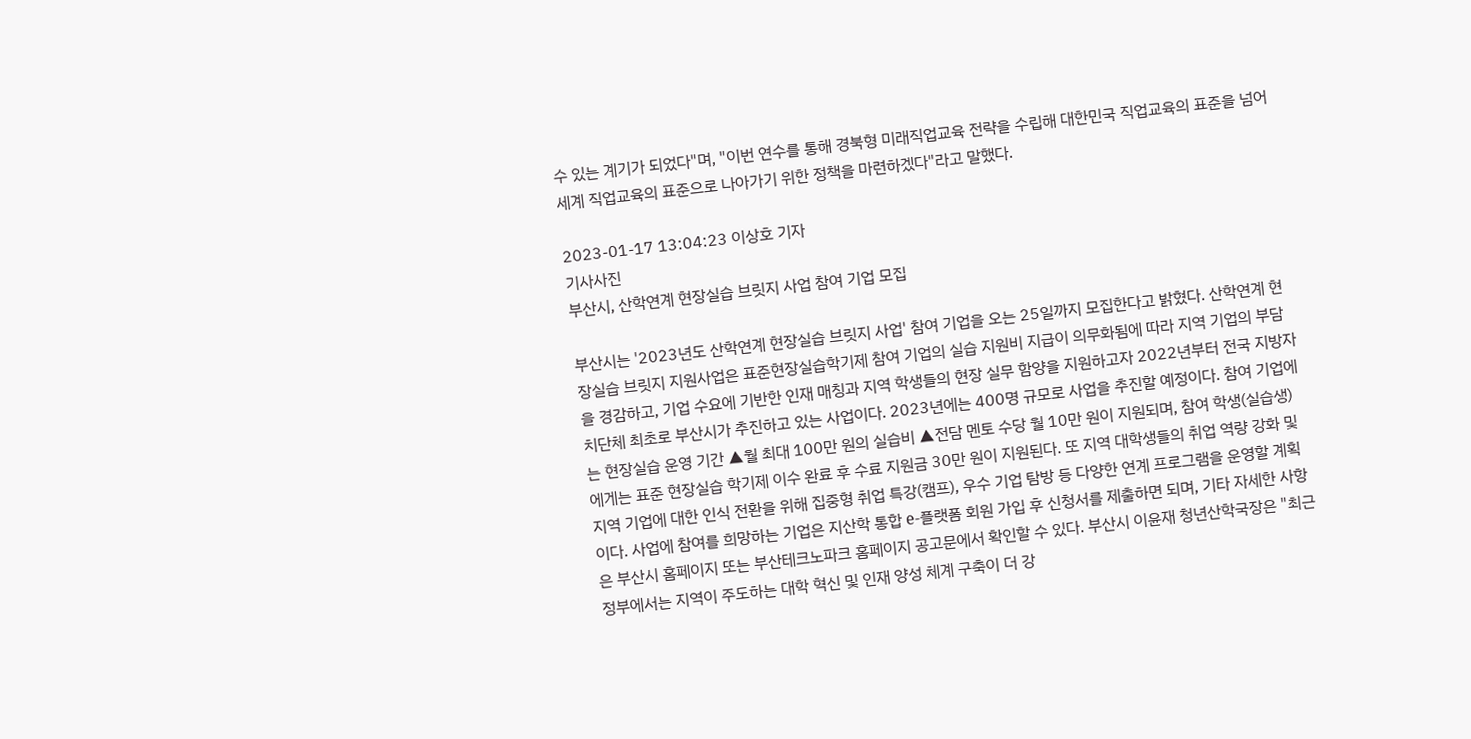수 있는 계기가 되었다"며, "이번 연수를 통해 경북형 미래직업교육 전략을 수립해 대한민국 직업교육의 표준을 넘어 세계 직업교육의 표준으로 나아가기 위한 정책을 마련하겠다"라고 말했다.

2023-01-17 13:04:23 이상호 기자
기사사진
부산시, 산학연계 현장실습 브릿지 사업 참여 기업 모집

부산시는 '2023년도 산학연계 현장실습 브릿지 사업' 참여 기업을 오는 25일까지 모집한다고 밝혔다. 산학연계 현장실습 브릿지 지원사업은 표준현장실습학기제 참여 기업의 실습 지원비 지급이 의무화됨에 따라 지역 기업의 부담을 경감하고, 기업 수요에 기반한 인재 매칭과 지역 학생들의 현장 실무 함양을 지원하고자 2022년부터 전국 지방자치단체 최초로 부산시가 추진하고 있는 사업이다. 2023년에는 400명 규모로 사업을 추진할 예정이다. 참여 기업에는 현장실습 운영 기간 ▲월 최대 100만 원의 실습비 ▲전담 멘토 수당 월 10만 원이 지원되며, 참여 학생(실습생)에게는 표준 현장실습 학기제 이수 완료 후 수료 지원금 30만 원이 지원된다. 또 지역 대학생들의 취업 역량 강화 및 지역 기업에 대한 인식 전환을 위해 집중형 취업 특강(캠프), 우수 기업 탐방 등 다양한 연계 프로그램을 운영할 계획이다. 사업에 참여를 희망하는 기업은 지산학 통합 e-플랫폼 회원 가입 후 신청서를 제출하면 되며, 기타 자세한 사항은 부산시 홈페이지 또는 부산테크노파크 홈페이지 공고문에서 확인할 수 있다. 부산시 이윤재 청년산학국장은 "최근 정부에서는 지역이 주도하는 대학 혁신 및 인재 양성 체계 구축이 더 강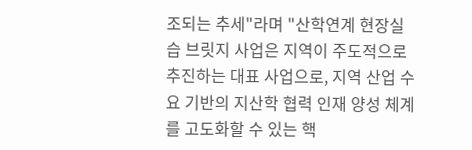조되는 추세"라며 "산학연계 현장실습 브릿지 사업은 지역이 주도적으로 추진하는 대표 사업으로, 지역 산업 수요 기반의 지산학 협력 인재 양성 체계를 고도화할 수 있는 핵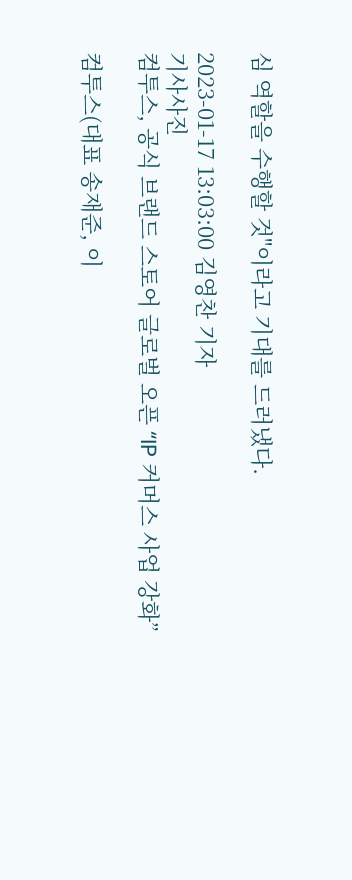심 역할을 수행할 것"이라고 기대를 드러냈다.

2023-01-17 13:03:00 김영찬 기자
기사사진
컴투스, 공식 브랜드 스토어 글로벌 오픈 “IP 커머스 사업 강화”

컴투스(대표 송재준, 이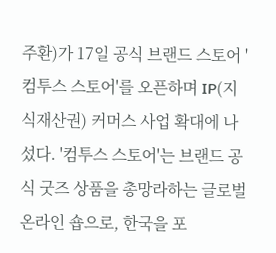주환)가 17일 공식 브랜드 스토어 '컴투스 스토어'를 오픈하며 IP(지식재산권) 커머스 사업 확대에 나섰다. '컴투스 스토어'는 브랜드 공식 굿즈 상품을 총망라하는 글로벌 온라인 숍으로, 한국을 포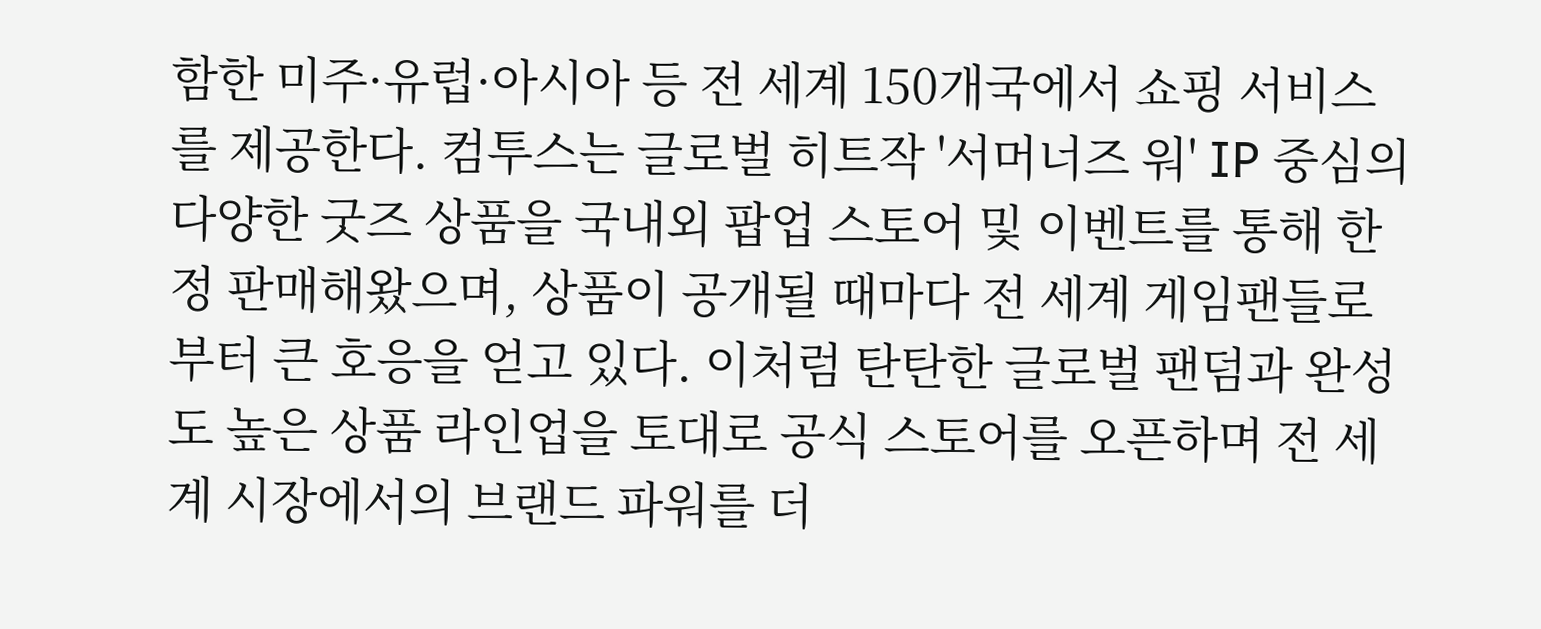함한 미주·유럽·아시아 등 전 세계 150개국에서 쇼핑 서비스를 제공한다. 컴투스는 글로벌 히트작 '서머너즈 워' IP 중심의 다양한 굿즈 상품을 국내외 팝업 스토어 및 이벤트를 통해 한정 판매해왔으며, 상품이 공개될 때마다 전 세계 게임팬들로부터 큰 호응을 얻고 있다. 이처럼 탄탄한 글로벌 팬덤과 완성도 높은 상품 라인업을 토대로 공식 스토어를 오픈하며 전 세계 시장에서의 브랜드 파워를 더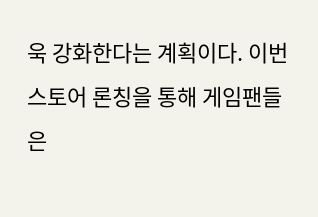욱 강화한다는 계획이다. 이번 스토어 론칭을 통해 게임팬들은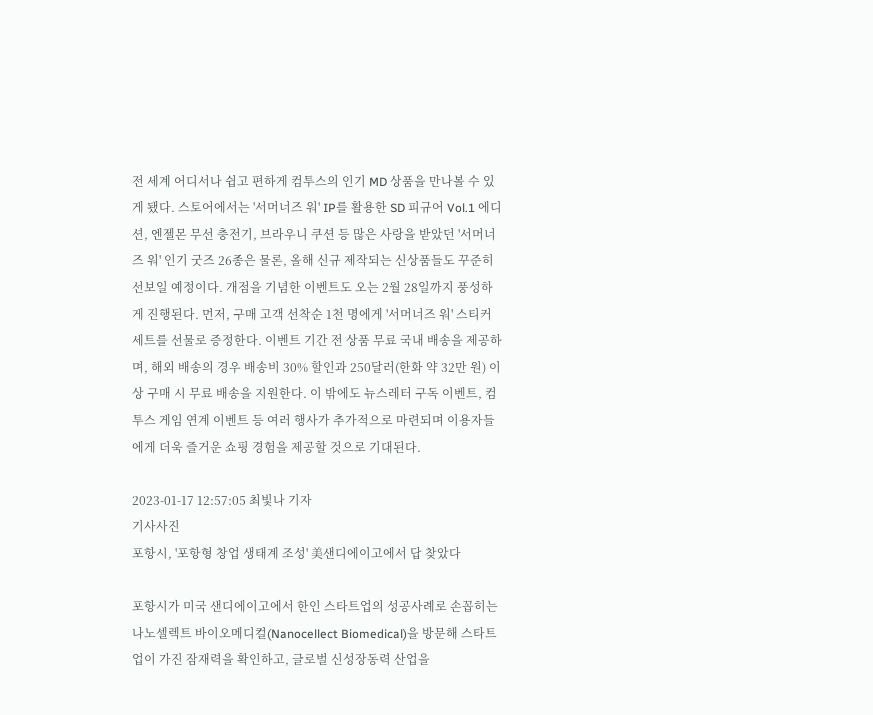전 세계 어디서나 쉽고 편하게 컴투스의 인기 MD 상품을 만나볼 수 있게 됐다. 스토어에서는 '서머너즈 워' IP를 활용한 SD 피규어 Vol.1 에디션, 엔젤몬 무선 충전기, 브라우니 쿠션 등 많은 사랑을 받았던 '서머너즈 워' 인기 굿즈 26종은 물론, 올해 신규 제작되는 신상품들도 꾸준히 선보일 예정이다. 개점을 기념한 이벤트도 오는 2월 28일까지 풍성하게 진행된다. 먼저, 구매 고객 선착순 1천 명에게 '서머너즈 워' 스티커 세트를 선물로 증정한다. 이벤트 기간 전 상품 무료 국내 배송을 제공하며, 해외 배송의 경우 배송비 30% 할인과 250달러(한화 약 32만 원) 이상 구매 시 무료 배송을 지원한다. 이 밖에도 뉴스레터 구독 이벤트, 컴투스 게임 연계 이벤트 등 여러 행사가 추가적으로 마련되며 이용자들에게 더욱 즐거운 쇼핑 경험을 제공할 것으로 기대된다.

2023-01-17 12:57:05 최빛나 기자
기사사진
포항시, '포항형 창업 생태계 조성' 美샌디에이고에서 답 찾았다

포항시가 미국 샌디에이고에서 한인 스타트업의 성공사례로 손꼽히는 나노셀렉트 바이오메디컬(Nanocellect Biomedical)을 방문해 스타트업이 가진 잠재력을 확인하고, 글로벌 신성장동력 산업을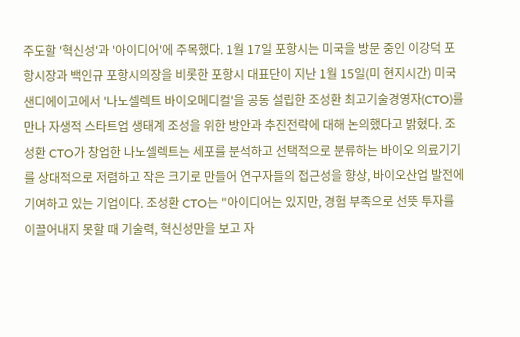주도할 '혁신성'과 '아이디어'에 주목했다. 1월 17일 포항시는 미국을 방문 중인 이강덕 포항시장과 백인규 포항시의장을 비롯한 포항시 대표단이 지난 1월 15일(미 현지시간) 미국 샌디에이고에서 '나노셀렉트 바이오메디컬'을 공동 설립한 조성환 최고기술경영자(CTO)를 만나 자생적 스타트업 생태계 조성을 위한 방안과 추진전략에 대해 논의했다고 밝혔다. 조성환 CTO가 창업한 나노셀렉트는 세포를 분석하고 선택적으로 분류하는 바이오 의료기기를 상대적으로 저렴하고 작은 크기로 만들어 연구자들의 접근성을 향상, 바이오산업 발전에 기여하고 있는 기업이다. 조성환 CTO는 "아이디어는 있지만, 경험 부족으로 선뜻 투자를 이끌어내지 못할 때 기술력, 혁신성만을 보고 자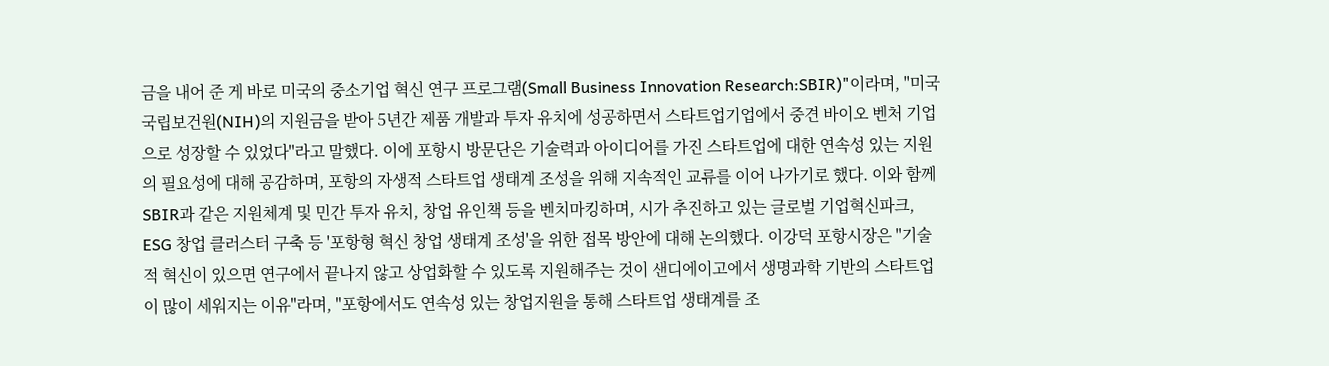금을 내어 준 게 바로 미국의 중소기업 혁신 연구 프로그램(Small Business Innovation Research:SBIR)"이라며, "미국국립보건원(NIH)의 지원금을 받아 5년간 제품 개발과 투자 유치에 성공하면서 스타트업기업에서 중견 바이오 벤처 기업으로 성장할 수 있었다"라고 말했다. 이에 포항시 방문단은 기술력과 아이디어를 가진 스타트업에 대한 연속성 있는 지원의 필요성에 대해 공감하며, 포항의 자생적 스타트업 생태계 조성을 위해 지속적인 교류를 이어 나가기로 했다. 이와 함께 SBIR과 같은 지원체계 및 민간 투자 유치, 창업 유인책 등을 벤치마킹하며, 시가 추진하고 있는 글로벌 기업혁신파크, ESG 창업 클러스터 구축 등 '포항형 혁신 창업 생태계 조성'을 위한 접목 방안에 대해 논의했다. 이강덕 포항시장은 "기술적 혁신이 있으면 연구에서 끝나지 않고 상업화할 수 있도록 지원해주는 것이 샌디에이고에서 생명과학 기반의 스타트업이 많이 세워지는 이유"라며, "포항에서도 연속성 있는 창업지원을 통해 스타트업 생태계를 조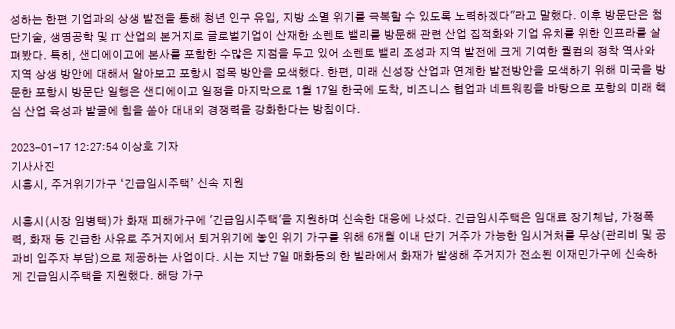성하는 한편 기업과의 상생 발전을 통해 청년 인구 유입, 지방 소멸 위기를 극복할 수 있도록 노력하겠다"라고 말했다. 이후 방문단은 첨단기술, 생명공학 및 IT 산업의 본거지로 글로벌기업이 산재한 소렌토 밸리를 방문해 관련 산업 집적화와 기업 유치를 위한 인프라를 살펴봤다. 특히, 샌디에이고에 본사를 포함한 수많은 지점을 두고 있어 소렌토 밸리 조성과 지역 발전에 크게 기여한 퀄컴의 정착 역사와 지역 상생 방안에 대해서 알아보고 포항시 접목 방안을 모색했다. 한편, 미래 신성장 산업과 연계한 발전방안을 모색하기 위해 미국을 방문한 포항시 방문단 일행은 샌디에이고 일정을 마지막으로 1월 17일 한국에 도착, 비즈니스 협업과 네트워킹을 바탕으로 포항의 미래 핵심 산업 육성과 발굴에 힘을 쏟아 대내외 경쟁력을 강화한다는 방침이다.

2023-01-17 12:27:54 이상호 기자
기사사진
시흥시, 주거위기가구 ‘긴급임시주택’ 신속 지원

시흥시(시장 임병택)가 화재 피해가구에 '긴급임시주택'을 지원하며 신속한 대응에 나섰다. 긴급임시주택은 임대료 장기체납, 가정폭력, 화재 등 긴급한 사유로 주거지에서 퇴거위기에 놓인 위기 가구를 위해 6개월 이내 단기 거주가 가능한 임시거처를 무상(관리비 및 공과비 입주자 부담)으로 제공하는 사업이다. 시는 지난 7일 매화동의 한 빌라에서 화재가 발생해 주거지가 전소된 이재민가구에 신속하게 긴급임시주택을 지원했다. 해당 가구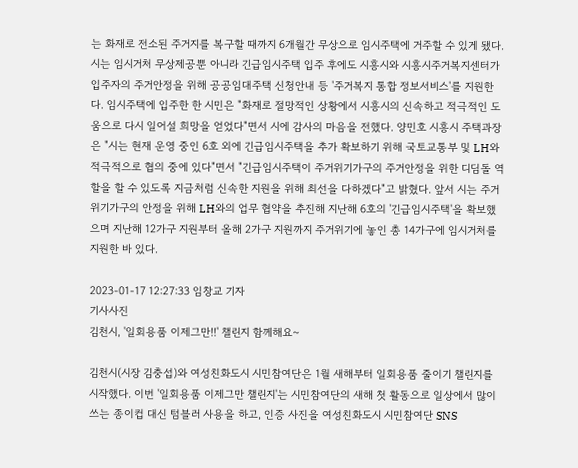는 화재로 전소된 주거지를 복구할 때까지 6개월간 무상으로 임시주택에 거주할 수 있게 됐다. 시는 임시거처 무상제공뿐 아니라 긴급임시주택 입주 후에도 시흥시와 시흥시주거복지센터가 입주자의 주거안정을 위해 공공임대주택 신청안내 등 '주거복지 통합 정보서비스'를 지원한다. 임시주택에 입주한 한 시민은 "화재로 절망적인 상황에서 시흥시의 신속하고 적극적인 도움으로 다시 일어설 희망을 얻었다"면서 시에 감사의 마음을 전했다. 양민호 시흥시 주택과장은 "시는 현재 운영 중인 6호 외에 긴급임시주택을 추가 확보하기 위해 국토교통부 및 LH와 적극적으로 협의 중에 있다"면서 "긴급임시주택이 주거위기가구의 주거안정을 위한 디딤돌 역할을 할 수 있도록 지금처럼 신속한 지원을 위해 최선을 다하겠다"고 밝혔다. 앞서 시는 주거위기가구의 안정을 위해 LH와의 업무 협약을 추진해 지난해 6호의 '긴급임시주택'을 확보했으며 지난해 12가구 지원부터 올해 2가구 지원까지 주거위기에 놓인 총 14가구에 임시거처를 지원한 바 있다.

2023-01-17 12:27:33 임창교 기자
기사사진
김천시, '일회용품 이제그만!!' 챌린지 함께해요~

김천시(시장 김충섭)와 여성친화도시 시민참여단은 1월 새해부터 일회용품 줄이기 챌린지를 시작했다. 이번 '일회용품 이제그만 챌린지'는 시민참여단의 새해 첫 활동으로 일상에서 많이 쓰는 종이컵 대신 텀블러 사용을 하고, 인증 사진을 여성친화도시 시민참여단 SNS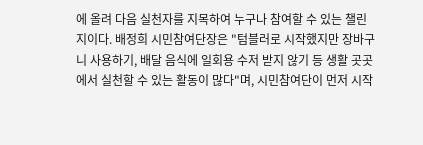에 올려 다음 실천자를 지목하여 누구나 참여할 수 있는 챌린지이다. 배정희 시민참여단장은 "텀블러로 시작했지만 장바구니 사용하기, 배달 음식에 일회용 수저 받지 않기 등 생활 곳곳에서 실천할 수 있는 활동이 많다"며, 시민참여단이 먼저 시작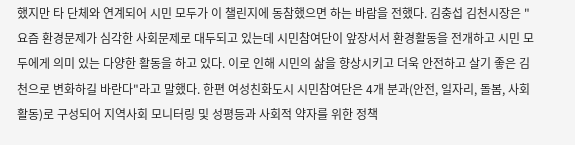했지만 타 단체와 연계되어 시민 모두가 이 챌린지에 동참했으면 하는 바람을 전했다. 김충섭 김천시장은 "요즘 환경문제가 심각한 사회문제로 대두되고 있는데 시민참여단이 앞장서서 환경활동을 전개하고 시민 모두에게 의미 있는 다양한 활동을 하고 있다. 이로 인해 시민의 삶을 향상시키고 더욱 안전하고 살기 좋은 김천으로 변화하길 바란다"라고 말했다. 한편 여성친화도시 시민참여단은 4개 분과(안전, 일자리, 돌봄, 사회활동)로 구성되어 지역사회 모니터링 및 성평등과 사회적 약자를 위한 정책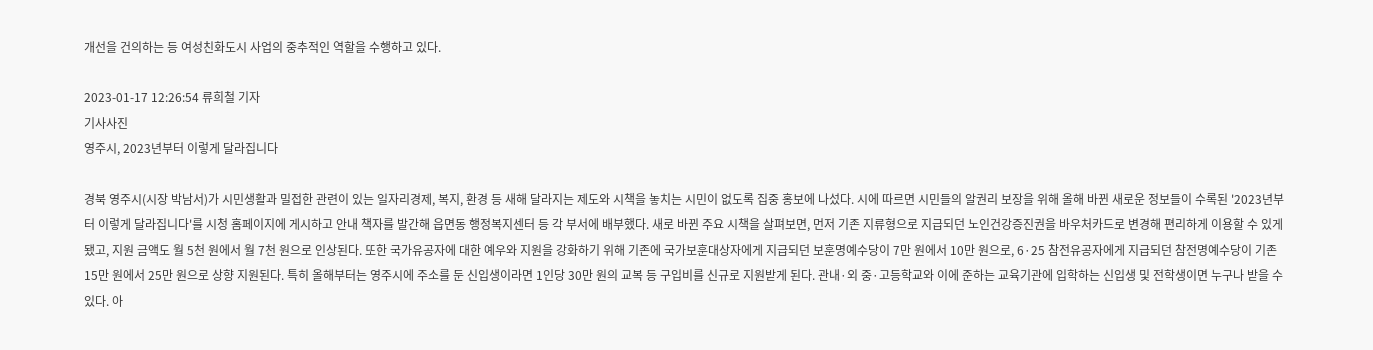개선을 건의하는 등 여성친화도시 사업의 중추적인 역할을 수행하고 있다.

2023-01-17 12:26:54 류희철 기자
기사사진
영주시, 2023년부터 이렇게 달라집니다

경북 영주시(시장 박남서)가 시민생활과 밀접한 관련이 있는 일자리경제, 복지, 환경 등 새해 달라지는 제도와 시책을 놓치는 시민이 없도록 집중 홍보에 나섰다. 시에 따르면 시민들의 알권리 보장을 위해 올해 바뀐 새로운 정보들이 수록된 '2023년부터 이렇게 달라집니다'를 시청 홈페이지에 게시하고 안내 책자를 발간해 읍면동 행정복지센터 등 각 부서에 배부했다. 새로 바뀐 주요 시책을 살펴보면, 먼저 기존 지류형으로 지급되던 노인건강증진권을 바우처카드로 변경해 편리하게 이용할 수 있게 됐고, 지원 금액도 월 5천 원에서 월 7천 원으로 인상된다. 또한 국가유공자에 대한 예우와 지원을 강화하기 위해 기존에 국가보훈대상자에게 지급되던 보훈명예수당이 7만 원에서 10만 원으로, 6·25 참전유공자에게 지급되던 참전명예수당이 기존 15만 원에서 25만 원으로 상향 지원된다. 특히 올해부터는 영주시에 주소를 둔 신입생이라면 1인당 30만 원의 교복 등 구입비를 신규로 지원받게 된다. 관내·외 중·고등학교와 이에 준하는 교육기관에 입학하는 신입생 및 전학생이면 누구나 받을 수 있다. 아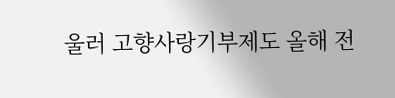울러 고향사랑기부제도 올해 전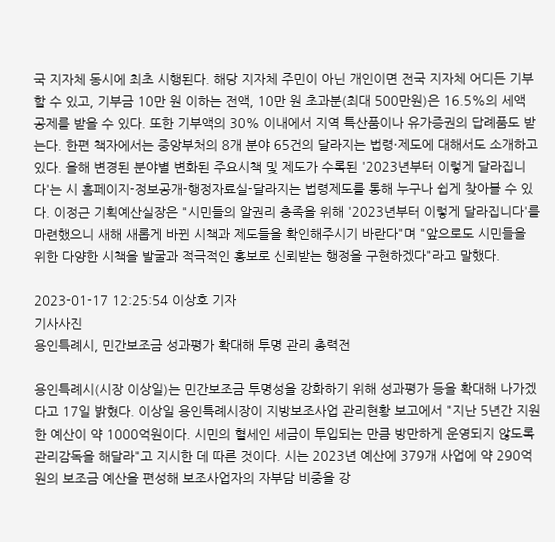국 지자체 동시에 최초 시행된다. 해당 지자체 주민이 아닌 개인이면 전국 지자체 어디든 기부할 수 있고, 기부금 10만 원 이하는 전액, 10만 원 초과분(최대 500만원)은 16.5%의 세액 공제를 받을 수 있다. 또한 기부액의 30% 이내에서 지역 특산품이나 유가증권의 답례품도 받는다. 한편 책자에서는 중앙부처의 8개 분야 65건의 달라지는 법령·제도에 대해서도 소개하고 있다. 올해 변경된 분야별 변화된 주요시책 및 제도가 수록된 '2023년부터 이렇게 달라집니다'는 시 홈페이지-정보공개-행정자료실-달라지는 법령제도를 통해 누구나 쉽게 찾아볼 수 있다. 이정근 기획예산실장은 "시민들의 알권리 충족을 위해 '2023년부터 이렇게 달라집니다'를 마련했으니 새해 새롭게 바뀐 시책과 제도들을 확인해주시기 바란다"며 "앞으로도 시민들을 위한 다양한 시책을 발굴과 적극적인 홍보로 신뢰받는 행정을 구현하겠다"라고 말했다.

2023-01-17 12:25:54 이상호 기자
기사사진
용인특례시, 민간보조금 성과평가 확대해 투명 관리 총력전

용인특례시(시장 이상일)는 민간보조금 투명성을 강화하기 위해 성과평가 등을 확대해 나가겠다고 17일 밝혔다. 이상일 용인특례시장이 지방보조사업 관리현황 보고에서 "지난 5년간 지원한 예산이 약 1000억원이다. 시민의 혈세인 세금이 투입되는 만큼 방만하게 운영되지 않도록 관리감독을 해달라"고 지시한 데 따른 것이다. 시는 2023년 예산에 379개 사업에 약 290억 원의 보조금 예산을 편성해 보조사업자의 자부담 비중을 강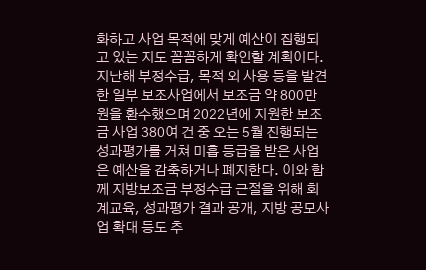화하고 사업 목적에 맞게 예산이 집행되고 있는 지도 꼼꼼하게 확인할 계획이다. 지난해 부정수급, 목적 외 사용 등을 발견한 일부 보조사업에서 보조금 약 800만원을 환수했으며 2022년에 지원한 보조금 사업 380여 건 중 오는 5월 진행되는 성과평가를 거쳐 미흡 등급을 받은 사업은 예산을 감축하거나 폐지한다. 이와 함께 지방보조금 부정수급 근절을 위해 회계교육, 성과평가 결과 공개, 지방 공모사업 확대 등도 추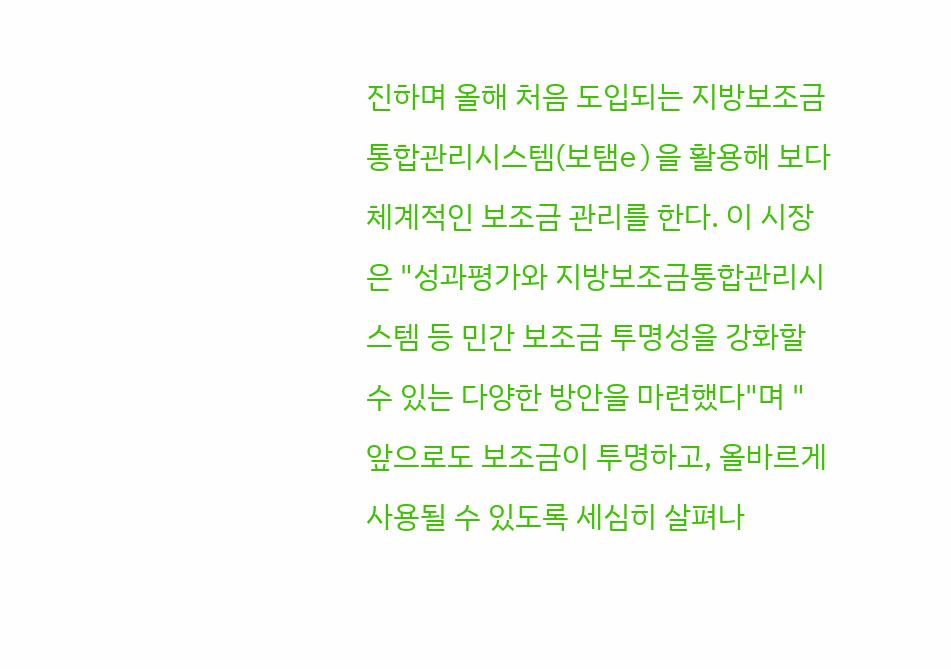진하며 올해 처음 도입되는 지방보조금통합관리시스템(보탬e)을 활용해 보다 체계적인 보조금 관리를 한다. 이 시장은 "성과평가와 지방보조금통합관리시스템 등 민간 보조금 투명성을 강화할 수 있는 다양한 방안을 마련했다"며 "앞으로도 보조금이 투명하고, 올바르게 사용될 수 있도록 세심히 살펴나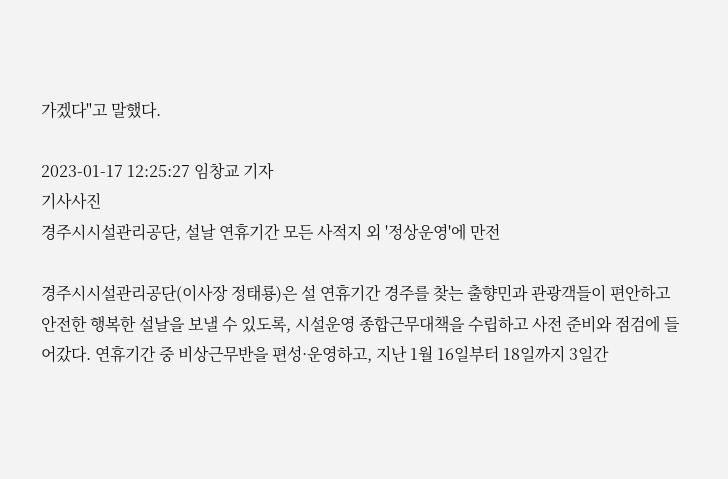가겠다"고 말했다.

2023-01-17 12:25:27 임창교 기자
기사사진
경주시시설관리공단, 설날 연휴기간 모든 사적지 외 '정상운영'에 만전

경주시시설관리공단(이사장 정태룡)은 설 연휴기간 경주를 찾는 출향민과 관광객들이 편안하고 안전한 행복한 설날을 보낼 수 있도록, 시설운영 종합근무대책을 수립하고 사전 준비와 점검에 들어갔다. 연휴기간 중 비상근무반을 편성·운영하고, 지난 1월 16일부터 18일까지 3일간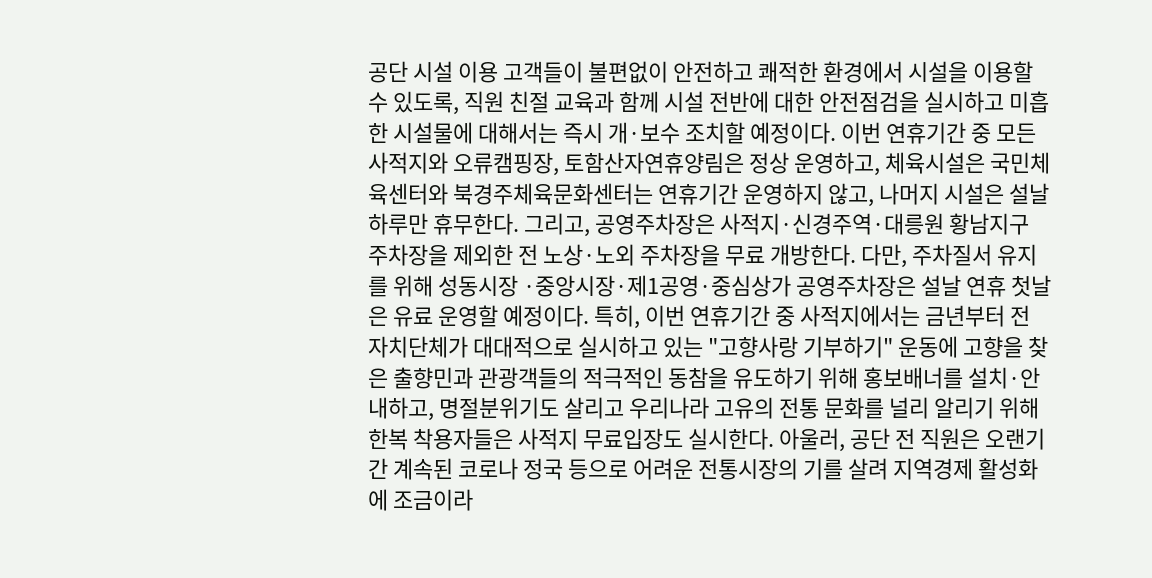공단 시설 이용 고객들이 불편없이 안전하고 쾌적한 환경에서 시설을 이용할 수 있도록, 직원 친절 교육과 함께 시설 전반에 대한 안전점검을 실시하고 미흡한 시설물에 대해서는 즉시 개·보수 조치할 예정이다. 이번 연휴기간 중 모든 사적지와 오류캠핑장, 토함산자연휴양림은 정상 운영하고, 체육시설은 국민체육센터와 북경주체육문화센터는 연휴기간 운영하지 않고, 나머지 시설은 설날 하루만 휴무한다. 그리고, 공영주차장은 사적지·신경주역·대릉원 황남지구 주차장을 제외한 전 노상·노외 주차장을 무료 개방한다. 다만, 주차질서 유지를 위해 성동시장 ·중앙시장·제1공영·중심상가 공영주차장은 설날 연휴 첫날은 유료 운영할 예정이다. 특히, 이번 연휴기간 중 사적지에서는 금년부터 전 자치단체가 대대적으로 실시하고 있는 "고향사랑 기부하기" 운동에 고향을 찾은 출향민과 관광객들의 적극적인 동참을 유도하기 위해 홍보배너를 설치·안내하고, 명절분위기도 살리고 우리나라 고유의 전통 문화를 널리 알리기 위해 한복 착용자들은 사적지 무료입장도 실시한다. 아울러, 공단 전 직원은 오랜기간 계속된 코로나 정국 등으로 어려운 전통시장의 기를 살려 지역경제 활성화에 조금이라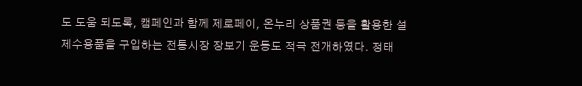도 도움 되도록, 캠페인과 함께 제로페이, 온누리 상품권 등을 활용한 설 제수용품을 구입하는 전통시장 장보기 운동도 적극 전개하였다. 정태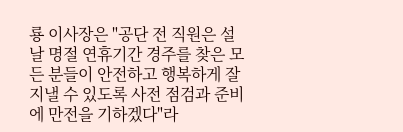룡 이사장은 "공단 전 직원은 설날 명절 연휴기간 경주를 찾은 모든 분들이 안전하고 행복하게 잘 지낼 수 있도록 사전 점검과 준비에 만전을 기하겠다"라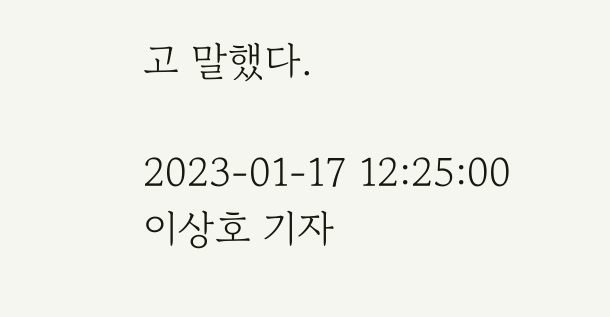고 말했다.

2023-01-17 12:25:00 이상호 기자